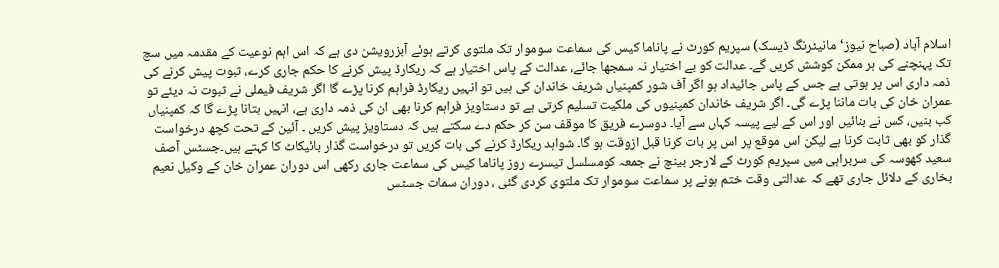اسلام آباد (صباح نیوز‘مانیٹرنگ ڈیسک) سپریم کورٹ نے پاناما کیس کی سماعت سوموار تک ملتوی کرتے ہوئے آبزرویشن دی ہے کہ اس اہم نوعیت کے مقدمہ میں سچ تک پہنچنے کی ہر ممکن کوشش کریں گے۔ عدالت کو بے اختیار نہ سمجھا جائے، عدالت کے پاس اختیار ہے کہ ریکارڈ پیش کرنے کا حکم جاری کرے، ثبوت پیش کرنے کی ذمہ داری اس پر ہوتی ہے جس کے پاس جائیداد ہو اگر آف شور کمپنیاں شریف خاندان کی ہیں تو انہیں ریکارڈ فراہم کرنا پڑے گا اگر شریف فیملی نے ثبوت نہ دیئے تو عمران خان کی بات ماننا پڑے گی۔ اگر شریف خاندان کمپنیوں کی ملکیت تسلیم کرتی ہے تو دستاویز فراہم کرنا بھی ان کی ذمہ داری ہے، انہیں بتانا پڑے گا کہ کمپنیاں کب بنیں، کس نے بنائیں اور اس کے لیے پیسہ کہاں سے آیا۔ دوسرے فریق کا موقف سن کر حکم دے سکتے ہیں کہ دستاویز پیش کریں ۔ آئین کے تحت کچھ درخواست گذار کو بھی ثابت کرنا ہے لیکن اس موقع پر اس پر بات کرنا قبل ازوقت ہو گا۔ شواہد ریکارڈ کرنے کی بات کریں تو درخواست گذار بائیکاٹ کا کہتے ہیں۔جسٹس آصف سعید کھوسہ کی سربراہی میں سپریم کورٹ کے لارجر بینچ نے جمعہ کومسلسل تیسرے روز پاناما کیس کی سماعت جاری رکھی اس دوران عمران خان کے وکیل نعیم بخاری کے دلائل جاری تھے کہ عدالتی وقت ختم ہونے پر سماعت سوموار تک ملتوی کردی گئی ، دوران سمات جسٹس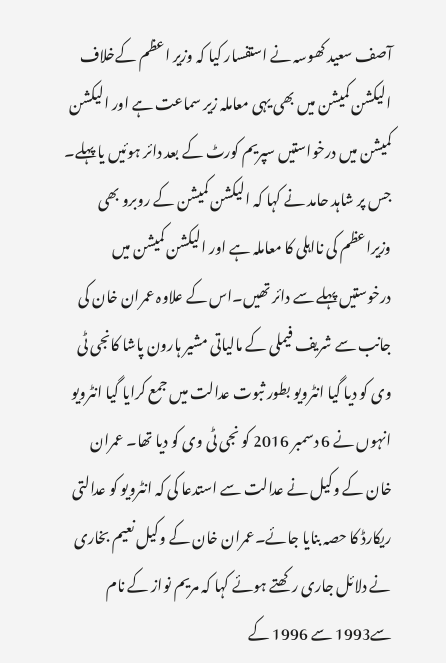آصف سعید کھوسہ نے استفسار کیا کہ وزیر اعظم کےخلاف الیکشن کمیشن میں بھی یہی معاملہ زیر سماعت ہے اور الیکشن کمیشن میں درخواستیں سپریم کورٹ کے بعد دائر ہوئیں یا پہلے۔ جس پر شاہد حامد نے کہا کہ الیکشن کمیشن کے روبرو بھی وزیراعظم کی نااہلی کا معاملہ ہے اور الیکشن کمیشن میں درخوستیں پہلے سے دائر تھیں۔اس کے علاوہ عمران خان کی جانب سے شریف فیملی کے مالیاتی مشیر ہارون پاشا کانجی ٹی وی کو دیا گیا انٹرویو بطور ثبوت عدالت میں جمع کرایا گیا انٹرویو انہوں نے 6 دسمبر 2016 کو نجی ٹی وی کو دیا تھا۔ عمران خان کے وکیل نے عدالت سے استدعا کی کہ انٹرویو کو عدالتی ریکارڈ کا حصہ بنایا جائے۔عمران خان کے وکیل نعیم بخاری نے دلائل جاری رکھتے ہوئے کہا کہ مریم نواز کے نام سے1993 سے 1996 کے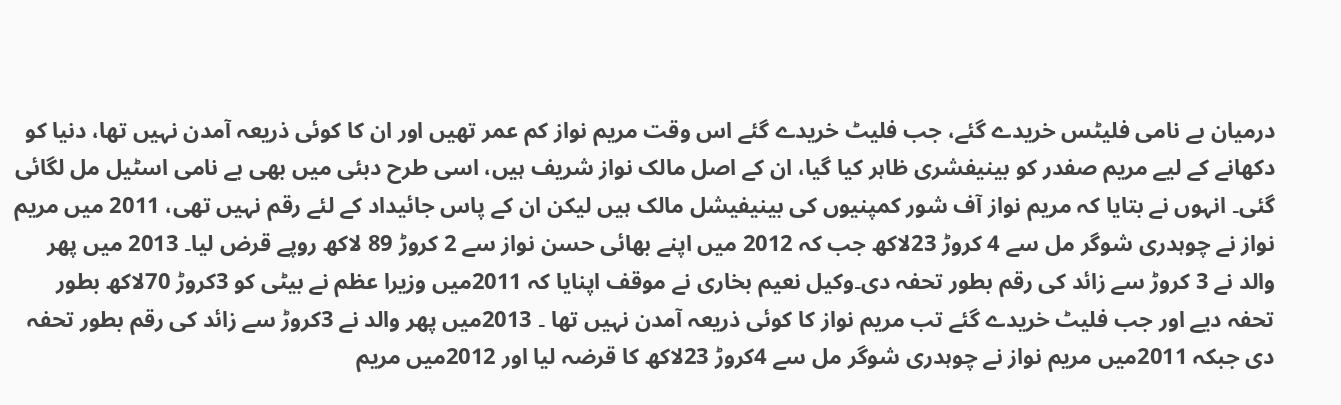درمیان بے نامی فلیٹس خریدے گئے، جب فلیٹ خریدے گئے اس وقت مریم نواز کم عمر تھیں اور ان کا کوئی ذریعہ آمدن نہیں تھا، دنیا کو دکھانے کے لیے مریم صفدر کو بینیفشری ظاہر کیا گیا، ان کے اصل مالک نواز شریف ہیں، اسی طرح دبئی میں بھی بے نامی اسٹیل مل لگائی گئی۔ انہوں نے بتایا کہ مریم نواز آف شور کمپنیوں کی بینیفیشل مالک ہیں لیکن ان کے پاس جائیداد کے لئے رقم نہیں تھی، 2011 میں مریم نواز نے چوہدری شوگر مل سے 4 کروڑ 23لاکھ جب کہ 2012 میں اپنے بھائی حسن نواز سے 2 کروڑ 89 لاکھ روپے قرض لیا۔ 2013 میں پھر والد نے 3 کروڑ سے زائد کی رقم بطور تحفہ دی۔وکیل نعیم بخاری نے موقف اپنایا کہ 2011میں وزیرا عظم نے بیٹی کو 3کروڑ 70لاکھ بطور تحفہ دیے اور جب فلیٹ خریدے گئے تب مریم نواز کا کوئی ذریعہ آمدن نہیں تھا ۔ 2013میں پھر والد نے 3کروڑ سے زائد کی رقم بطور تحفہ دی جبکہ 2011میں مریم نواز نے چوہدری شوگر مل سے 4کروڑ 23لاکھ کا قرضہ لیا اور 2012میں مریم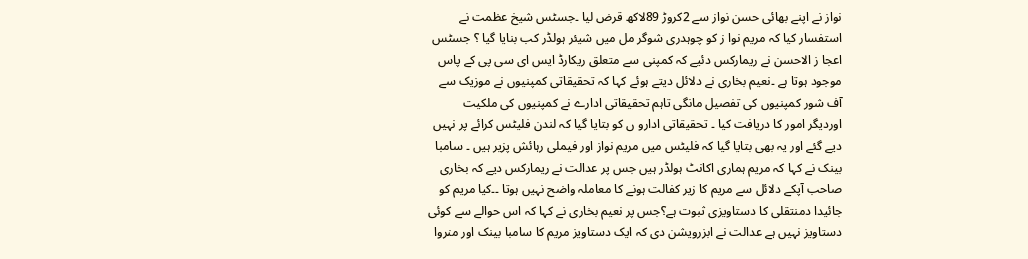نواز نے اپنے بھائی حسن نواز سے 2کروڑ 89لاکھ قرض لیا ۔جسٹس شیخ عظمت نے استفسار کیا کہ مریم نوا ز کو چوہدری شوگر مل میں شیئر ہولڈر کب بنایا گیا ؟ جسٹس اعجا ز الاحسن نے ریمارکس دئیے کہ کمپنی سے متعلق ریکارڈ ایس ای سی پی کے پاس موجود ہوتا ہے ۔نعیم بخاری نے دلائل دیتے ہوئے کہا کہ تحقیقاتی کمپنیوں نے موزیک سے آف شور کمپنیوں کی تفصیل مانگی تاہم تحقیقاتی ادارے نے کمپنیوں کی ملکیت اوردیگر امور کا دریافت کیا ۔ تحقیقاتی ادارو ں کو بتایا گیا کہ لندن فلیٹس کرائے پر نہیں دیے گئے اور یہ بھی بتایا گیا کہ فلیٹس میں مریم نواز اور فیملی رہائش پزیر ہیں ۔ سامبا بینک نے کہا کہ مریم ہماری اکانٹ ہولڈر ہیں جس پر عدالت نے ریمارکس دیے کہ بخاری صاحب آپکے دلائل سے مریم کا زیر کفالت ہونے کا معاملہ واضح نہیں ہوتا ۔۔کیا مریم کو جائیدا دمنتقلی کا دستاویزی ثبوت ہے؟جس پر نعیم بخاری نے کہا کہ اس حوالے سے کوئی دستاویز نہیں ہے عدالت نے ابزرویشن دی کہ ایک دستاویز مریم کا سامبا بینک اور منروا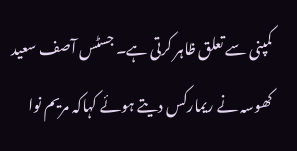کمپنی سے تعلق ظاہر کرتی ہے۔ جسٹس آصف سعید کھوسہ نے ریمارکس دیتے ہوئے کہاکہ مریم نوا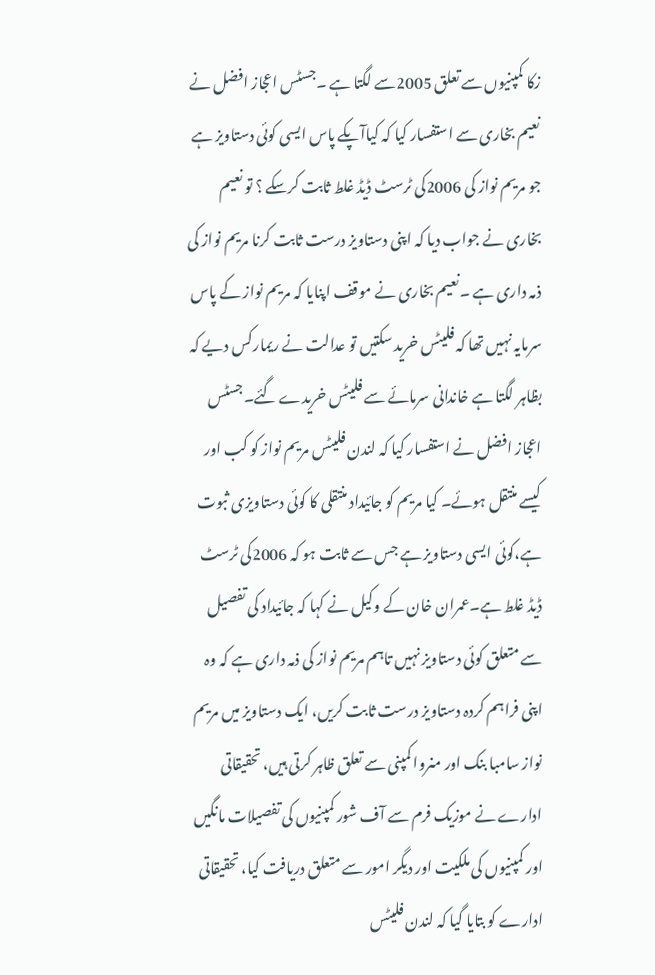زکا کمپنیوں سے تعلق 2005سے لگتا ہے ۔جسٹس اعجاز افضل نے نعیم بخاری سے استفسار کیا کہ کیاآپکے پاس ایسی کوئی دستاویز ہے جو مریم نواز کی 2006کی ٹرسٹ ڈیڈ غلط ثابت کرسکے ؟ تو نعیم بخاری نے جواب دیا کہ اپنی دستاویز درست ثابت کرنا مریم نواز کی ذمہ داری ہے ۔نعیم بخاری نے موقف اپنایا کہ مریم نواز کے پاس سرمایہ نہیں تھا کہ فلیٹس خرید سکتیں تو عدالت نے ریمارکس دیے کہ بظاہر لگتا ہے خاندانی سرمائے سے فلیٹس خریدے گئے۔جسٹس اعجاز افضل نے استفسار کیا کہ لندن فلیٹس مریم نواز کو کب اور کیسے منتقل ہوئے۔ کیا مریم کو جائیداد منتقلی کا کوئی دستاویزی ثبوت ہے،کوئی ایسی دستاویز ہے جس سے ثابت ہو کہ 2006کی ٹرسٹ ڈیڈ غلط ہے۔عمران خان کے وکیل نے کہا کہ جائیداد کی تفصیل سے متعلق کوئی دستاویز نہیں تاہم مریم نواز کی ذمہ داری ہے کہ وہ اپنی فراہم کردہ دستاویز درست ثابت کریں، ایک دستاویز میں مریم نواز سامبا بنک اور منروا کمپنی سے تعلق ظاہر کرتی ہیں، تحقیقاتی ادارے نے موزیک فرم سے آف شور کمپنیوں کی تفصیلات مانگیں اور کمپنیوں کی ملکیت اور دیگر امور سے متعلق دریافت کیا، تحقیقاتی ادارے کو بتایا گیا کہ لندن فلیٹس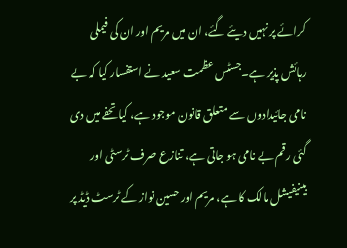کرائے پر نہیں دیئے گئے، ان میں مریم اور ان کی فیملی رہائش پذیر ہے۔جسٹس عظمت سعید نے استفسار کیا کہ بے نامی جائیدادوں سے متعلق قانون موجود ہے، کیا تحفے میں دی گئی رقم بے نامی ہو جاتی ہے، تنازع صرف ٹرسٹی اور بینیفیشل مالک کا ہے، مریم اور حسین نواز کے ٹرسٹ ڈیڈ پر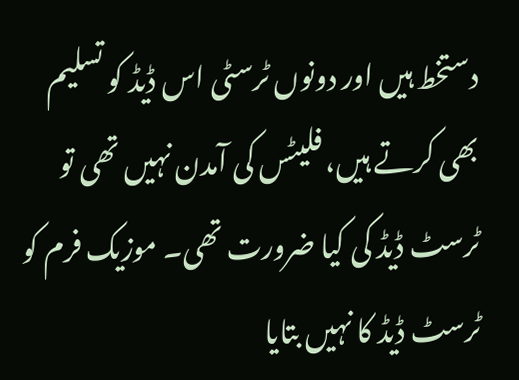دستخط ہیں اور دونوں ٹرسٹی اس ڈیڈ کو تسلیم بھی کرتے ہیں، فلیٹس کی آمدن نہیں تھی تو ٹرسٹ ڈیڈ کی کیا ضرورت تھی۔ موزیک فرم کو ٹرسٹ ڈیڈ کا نہیں بتایا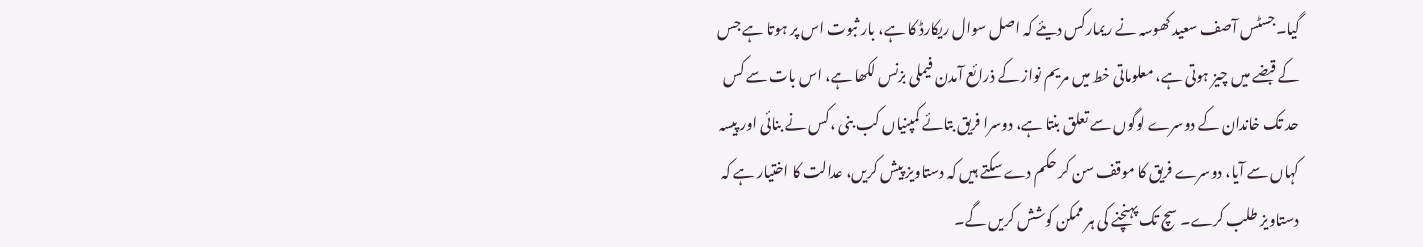گیا۔جسٹس آصف سعید کھوسہ نے ریمارکس دیئے کہ اصل سوال ریکارڈ کا ہے، بار ثبوت اس پر ہوتا ہے جس کے قبضے میں چیز ہوتی ہے، معلوماتی خط میں مریم نواز کے ذرائع آمدن فیملی بزنس لکھا ہے، اس بات سے کس حد تک خاندان کے دوسرے لوگوں سے تعلق بنتا ہے، دوسرا فریق بتائے کمپنیاں کب بنی ،کس نے بنائی اور پیسہ کہاں سے آیا، دوسرے فریق کا موقف سن کر حکم دے سکتے ہیں کہ دستاویز پیش کریں، عدالت کا اختیار ہے کہ دستاویز طلب کرے۔ سچ تک پہنچنے کی ہر ممکن کوشش کریں گے۔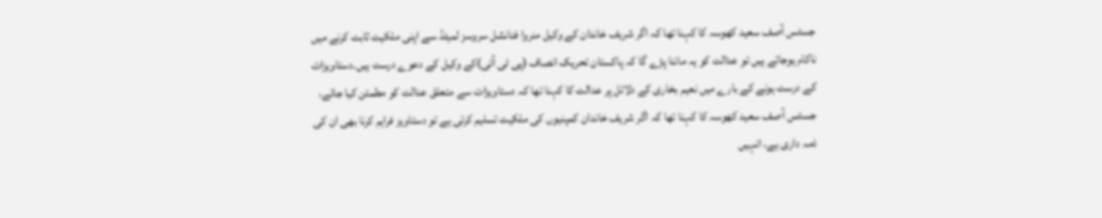جسٹس آصف سعید کھوسہ کا کہنا تھا کہ اگر شریف خاندان کے وکیل منروا فنانشل سروسز لمیٹڈ سے اپنی ملکیت ثابت کرنے میں ناکام ہوجاتے ہیں تو عدالت کو یہ ماننا پڑے گا کہ پاکستان تحریک انصاف (پی ٹی آئی)کے وکیل کے دعوے درست ہیں۔دستاویزات کے درست ہونے کے بارے میں نعیم بخاری کے دلائل پر عدالت کا کہنا تھا کہ دستاویزات سے متعلق عدالت کو مطمئن کیا جائے، جسٹس آصف سعید کھوسہ کا کہنا تھا کہ اگر شریف خاندان کمپنیوں کی ملکیت تسلیم کرتی ہے تو دستاویز فراہم کرنا بھی ان کی ذمہ داری ہے، انہیں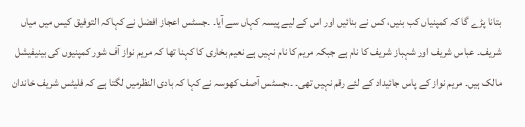بتانا پڑے گا کہ کمپنیاں کب بنیں، کس نے بنائیں اور اس کے لیے پیسہ کہاں سے آیا۔ ۔جسٹس اعجاز افضل نے کہاکہ التوفیق کیس میں میاں شریف۔ عباس شریف اور شہباز شریف کا نام ہے جبکہ مریم کا نام نہیں ہے نعیم بخاری کا کہنا تھا کہ مریم نواز آف شور کمپنیوں کی بینیفیشل مالک ہیں۔ مریم نواز کے پاس جائیداد کے لئے رقم نہیں تھی۔ ۔،جسٹس آصف کھوسہ نے کہا کہ بادی النظرمیں لگتا ہے کہ فلیٹس شریف خاندان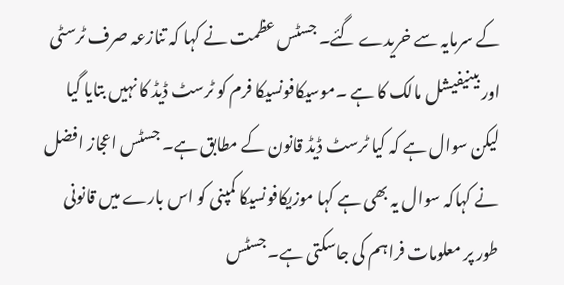کے سرمایہ سے خریدے گئے۔ جسٹس عظمت نے کہا کہ تنازعہ صرف ٹرسٹی اور بینیفیشل مالک کا ہے ۔موسیکافونسیکا فرم کو ٹرسٹ ڈیڈ کا نہیں بتایا گیا لیکن سوال ہے کہ کیا ٹرسٹ ڈیڈ قانون کے مطابق ہے۔ جسٹس اعجاز افضل نے کہاکہ سوال یہ بھی ہے کہا موزیکافونسیکا کمپنی کو اس بارے میں قانونی طور پر معلومات فراہم کی جاسکتی ہے۔ جسٹس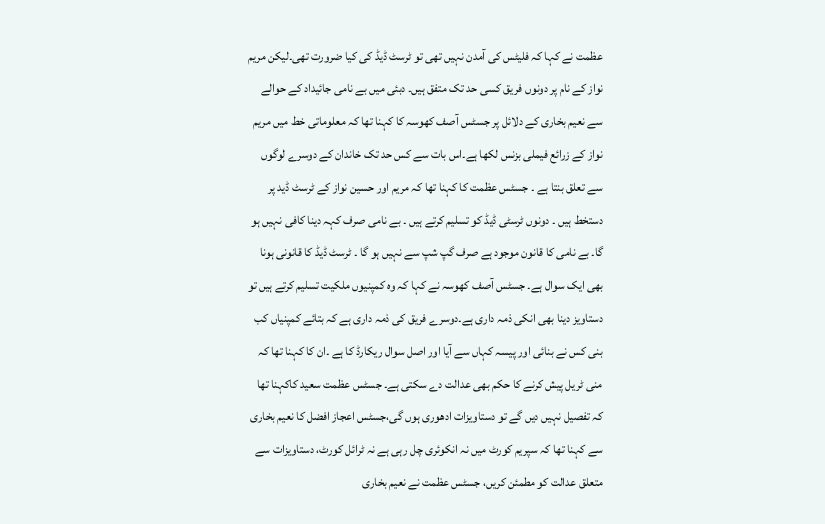عظمت نے کہا کہ فلیٹس کی آمدن نہیں تھی تو ٹرسٹ ڈیڈ کی کیا ضرورت تھی۔لیکن مریم نواز کے نام پر دونوں فریق کسی حد تک متفق ہیں۔ دبئی میں بے نامی جائیداد کے حوالے سے نعیم بخاری کے دلائل پر جسٹس آصف کھوسہ کا کہنا تھا کہ معلوماتی خط میں مریم نواز کے زرائع فیملی بزنس لکھا ہے۔اس بات سے کس حد تک خاندان کے دوسرے لوگوں سے تعلق بنتا ہے ۔ جسٹس عظمت کا کہنا تھا کہ مریم اور حسین نواز کے ٹرسٹ ڈید پر دستخط ہیں ۔ دونوں ٹرسٹی ڈیڈ کو تسلیم کرتے ہیں ۔ بے نامی صرف کہہ دینا کافی نہیں ہو گا۔ بے نامی کا قانون موجود ہے صرف گپ شپ سے نہیں ہو گا ۔ ٹرسٹ ڈیڈ کا قانونی ہونا بھی ایک سوال ہے۔ جسٹس آصف کھوسہ نے کہا کہ وہ کمپنیوں ملکیت تسلیم کرتے ہیں تو دستاویز دینا بھی انکی ذمہ داری ہے۔دوسرے فریق کی ذمہ داری ہے کہ بتائے کمپنیاں کب بنی کس نے بنائی اور پیسہ کہاں سے آیا اور اصل سوال ریکارڈ کا ہے ۔ان کا کہنا تھا کہ منی ٹریل پیش کرنے کا حکم بھی عدالت دے سکتی ہے۔ جسٹس عظمت سعید کاکہنا تھا کہ تفصیل نہیں دیں گے تو دستاویزات ادھوری ہوں گی،جسٹس اعجاز افضل کا نعیم بخاری سے کہنا تھا کہ سپریم کورٹ میں نہ انکوئری چل رہی ہے نہ ٹرائل کورٹ، دستاویزات سے متعلق عدالت کو مطمئن کریں، جسٹس عظمت نے نعیم بخاری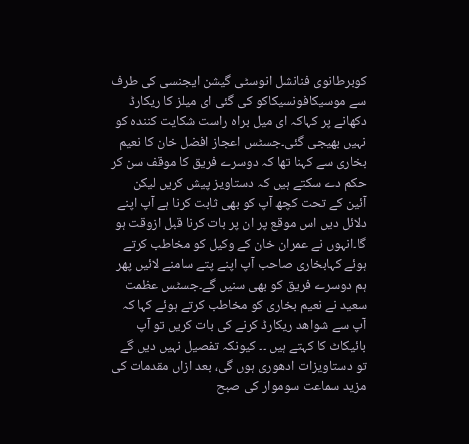کوبرطانوی فنانشل انوسٹی گیشن ایجنسی کی طرف سے موسیکافونسیکاکو کی گئی ای میلز کا ریکارڈ دکھانے پر کہاکہ ای میل براہ راست شکایت کنندہ کو نہیں بھیجی گئی۔جسٹس اعجاز افضل خان کا نعیم بخاری سے کہنا تھا کہ دوسرے فریق کا موقف سن کر حکم دے سکتے ہیں کہ دستاویز پیش کریں لیکن آئین کے تحت کچھ آپ کو بھی ثابت کرنا ہے آپ اپنے دلائل دیں اس موقع پر ان پر بات کرنا قبل ازوقت ہو گا۔انہوں نے عمران خان کے وکیل کو مخاطب کرتے ہوئے کہابخاری صاحب آپ اپنے پتے سامنے لائیں پھر ہم دوسرے فریق کو بھی سنیں گے۔جسٹس عظمت سعید نے نعیم بخاری کو مخاطب کرتے ہوئے کہا کہ آپ سے شواھد ریکارڈ کرنے کی بات کریں تو آپ بائیکاٹ کا کہتے ہیں ۔۔ کیونکہ تفصیل نہیں دیں گے تو دستاویزات ادھوری ہوں گی، بعد ازاں مقدمات کی مزید سماعت سوموار کی صبح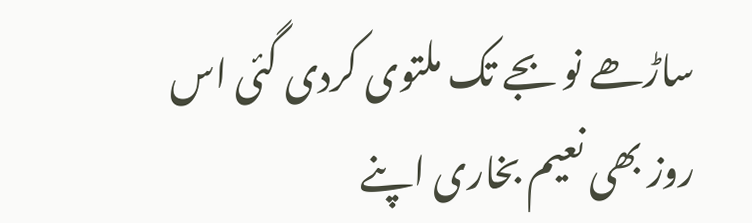ساڑھے نو بجے تک ملتوی کردی گئی اس روز بھی نعیم بخاری اپنے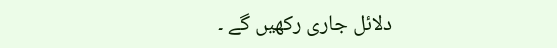دلائل جاری رکھیں گے ۔